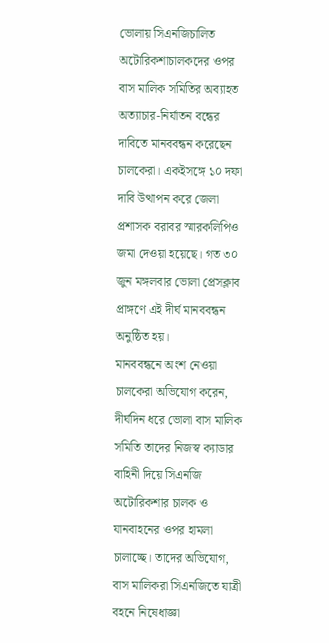ভোলায় সিএনজিচালিত অটোরিকশাচালকদের ওপর বাস মালিক সমিতির অব্যাহত অত্যাচার-নির্যাতন বন্ধের দাবিতে মানববন্ধন করেছেন চালকেরা। একইসঙ্গে ১০ দফা দাবি উত্থাপন করে জেলা প্রশাসক বরাবর স্মারকলিপিও জমা দেওয়া হয়েছে। গত ৩০ জুন মঙ্গলবার ভোলা প্রেসক্লাব প্রাঙ্গণে এই দীর্ঘ মানববন্ধন অনুষ্ঠিত হয়।
মানববন্ধনে অংশ নেওয়া চালকেরা অভিযোগ করেন, দীর্ঘদিন ধরে ভোলা বাস মালিক সমিতি তাদের নিজস্ব ক্যাডার বাহিনী দিয়ে সিএনজি অটোরিকশার চালক ও যানবাহনের ওপর হামলা চালাচ্ছে। তাদের অভিযোগ, বাস মালিকরা সিএনজিতে যাত্রী বহনে নিষেধাজ্ঞা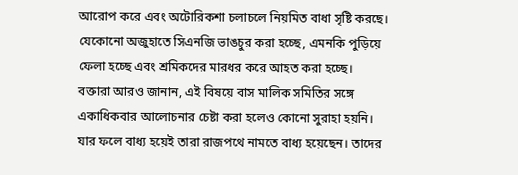আরোপ করে এবং অটোরিকশা চলাচলে নিয়মিত বাধা সৃষ্টি করছে। যেকোনো অজুহাতে সিএনজি ভাঙচুর করা হচ্ছে, এমনকি পুড়িয়ে ফেলা হচ্ছে এবং শ্রমিকদের মারধর করে আহত করা হচ্ছে।
বক্তারা আরও জানান, এই বিষয়ে বাস মালিক সমিতির সঙ্গে একাধিকবার আলোচনার চেষ্টা করা হলেও কোনো সুরাহা হয়নি। যার ফলে বাধ্য হয়েই তারা রাজপথে নামতে বাধ্য হয়েছেন। তাদের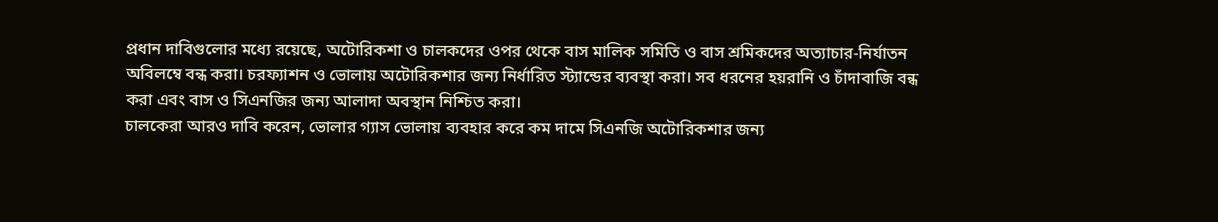প্রধান দাবিগুলোর মধ্যে রয়েছে, অটোরিকশা ও চালকদের ওপর থেকে বাস মালিক সমিতি ও বাস শ্রমিকদের অত্যাচার-নির্যাতন অবিলম্বে বন্ধ করা। চরফ্যাশন ও ভোলায় অটোরিকশার জন্য নির্ধারিত স্ট্যান্ডের ব্যবস্থা করা। সব ধরনের হয়রানি ও চাঁদাবাজি বন্ধ করা এবং বাস ও সিএনজির জন্য আলাদা অবস্থান নিশ্চিত করা।
চালকেরা আরও দাবি করেন, ভোলার গ্যাস ভোলায় ব্যবহার করে কম দামে সিএনজি অটোরিকশার জন্য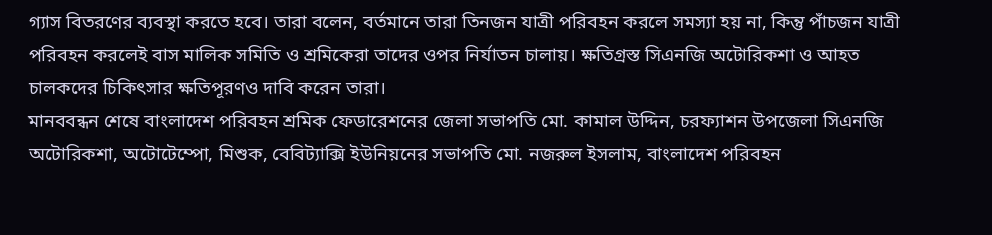গ্যাস বিতরণের ব্যবস্থা করতে হবে। তারা বলেন, বর্তমানে তারা তিনজন যাত্রী পরিবহন করলে সমস্যা হয় না, কিন্তু পাঁচজন যাত্রী পরিবহন করলেই বাস মালিক সমিতি ও শ্রমিকেরা তাদের ওপর নির্যাতন চালায়। ক্ষতিগ্রস্ত সিএনজি অটোরিকশা ও আহত চালকদের চিকিৎসার ক্ষতিপূরণও দাবি করেন তারা।
মানববন্ধন শেষে বাংলাদেশ পরিবহন শ্রমিক ফেডারেশনের জেলা সভাপতি মো. কামাল উদ্দিন, চরফ্যাশন উপজেলা সিএনজি অটোরিকশা, অটোটেম্পো, মিশুক, বেবিট্যাক্সি ইউনিয়নের সভাপতি মো. নজরুল ইসলাম, বাংলাদেশ পরিবহন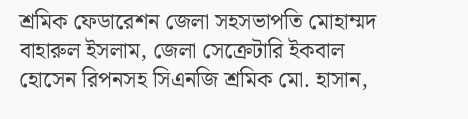শ্রমিক ফেডারেশন জেলা সহসভাপতি মোহাম্মদ বাহারুল ইসলাম, জেলা সেক্রেটারি ইকবাল হোসেন রিপনসহ সিএনজি শ্রমিক মো. হাসান,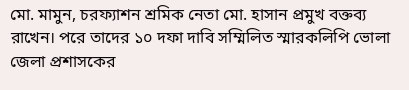মো. মামুন, চরফ্যাশন শ্রমিক নেতা মো. হাসান প্রমুখ বক্তব্য রাখেন। পরে তাদের ১০ দফা দাবি সম্মিলিত স্মারকলিপি ভোলা জেলা প্রশাসকের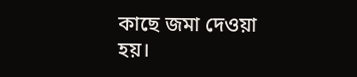কাছে জমা দেওয়া হয়।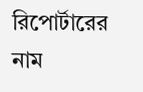রিপোর্টারের নাম